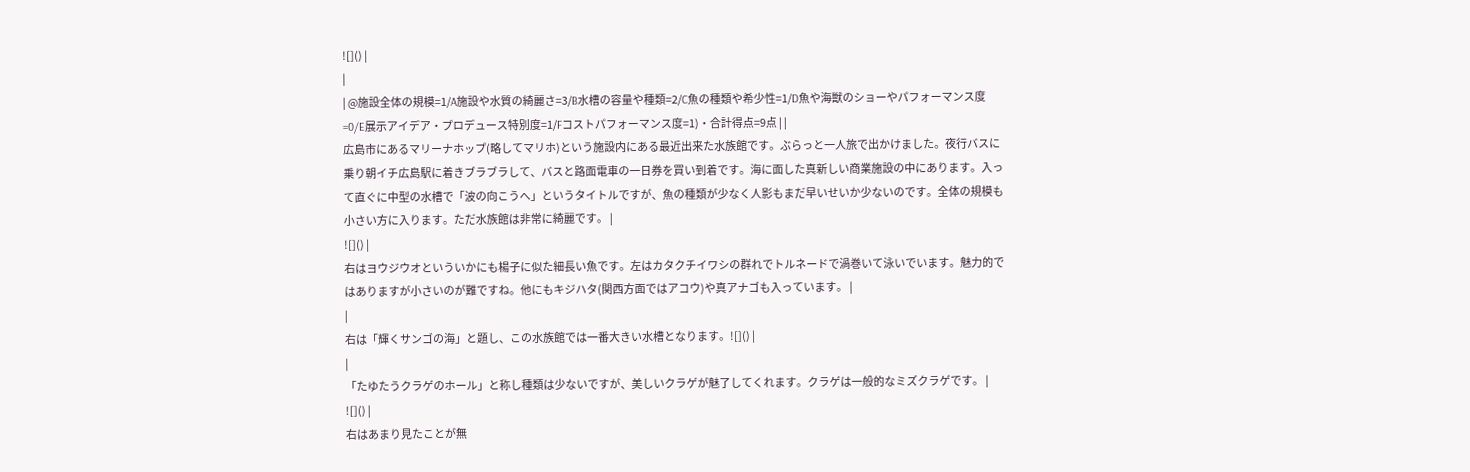![]() |
|
| @施設全体の規模=1/A施設や水質の綺麗さ=3/B水槽の容量や種類=2/C魚の種類や希少性=1/D魚や海獣のショーやパフォーマンス度=0/E展示アイデア・プロデュース特別度=1/Fコストパフォーマンス度=1)・合計得点=9点 | |
広島市にあるマリーナホップ(略してマリホ)という施設内にある最近出来た水族館です。ぶらっと一人旅で出かけました。夜行バスに乗り朝イチ広島駅に着きブラブラして、バスと路面電車の一日券を買い到着です。海に面した真新しい商業施設の中にあります。入って直ぐに中型の水槽で「波の向こうへ」というタイトルですが、魚の種類が少なく人影もまだ早いせいか少ないのです。全体の規模も小さい方に入ります。ただ水族館は非常に綺麗です。 |
![]() |
右はヨウジウオといういかにも楊子に似た細長い魚です。左はカタクチイワシの群れでトルネードで渦巻いて泳いでいます。魅力的ではありますが小さいのが難ですね。他にもキジハタ(関西方面ではアコウ)や真アナゴも入っています。 |
|
右は「輝くサンゴの海」と題し、この水族館では一番大きい水槽となります。![]() |
|
「たゆたうクラゲのホール」と称し種類は少ないですが、美しいクラゲが魅了してくれます。クラゲは一般的なミズクラゲです。 |
![]() |
右はあまり見たことが無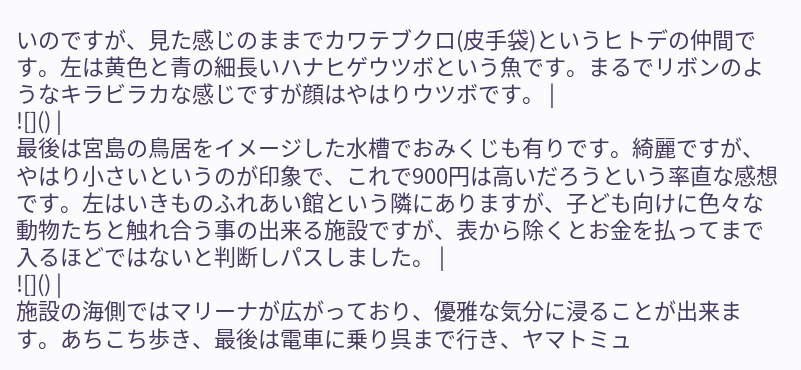いのですが、見た感じのままでカワテブクロ(皮手袋)というヒトデの仲間です。左は黄色と青の細長いハナヒゲウツボという魚です。まるでリボンのようなキラビラカな感じですが顔はやはりウツボです。 |
![]() |
最後は宮島の鳥居をイメージした水槽でおみくじも有りです。綺麗ですが、やはり小さいというのが印象で、これで900円は高いだろうという率直な感想です。左はいきものふれあい館という隣にありますが、子ども向けに色々な動物たちと触れ合う事の出来る施設ですが、表から除くとお金を払ってまで入るほどではないと判断しパスしました。 |
![]() |
施設の海側ではマリーナが広がっており、優雅な気分に浸ることが出来ます。あちこち歩き、最後は電車に乗り呉まで行き、ヤマトミュ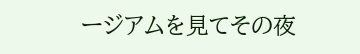ージアムを見てその夜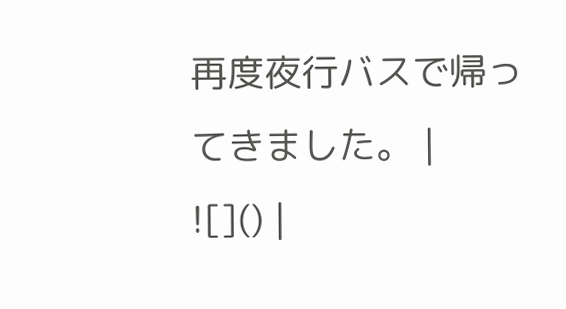再度夜行バスで帰ってきました。 |
![]() |